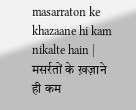masarraton ke khazaane hi kam nikalte hain | मसर्रतों के ख़ज़ाने ही कम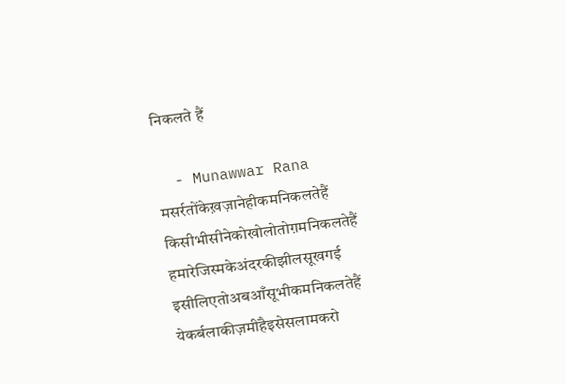निकलते हैं

  - Munawwar Rana
मसर्रतोंकेख़ज़ानेहीकमनिकलतेहैं
किसीभीसीनेकोखोलोतोग़मनिकलतेहैं
हमारेजिस्मकेअंदरकीझीलसूखगई
इसीलिएतोअबआँसूभीकमनिकलतेहैं
येकर्बलाकीज़मींहैइसेसलामकरो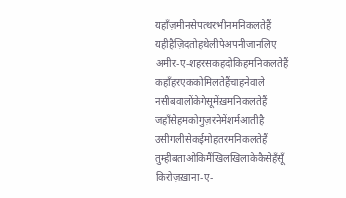यहाँज़मीनसेपत्थरभीनमनिकलतेहैं
यहीहैज़िदतोहथेलीपेअपनीजानलिए
अमीर-ए-शहरसकहदोकिहमनिकलतेहैं
कहाँहरएककोमिलतेहैंचाहनेवाले
नसीबवालोंकेगेसूमेंख़मनिकलतेहैं
जहाँसेहमकोगुज़रनेमेंशर्मआतीहै
उसीगलीसेकईमोहतरमनिकलतेहैं
तुम्हीबताओकिमैंखिलखिलाकेकैसेहँसूँ
किरोज़ख़ाना-ए-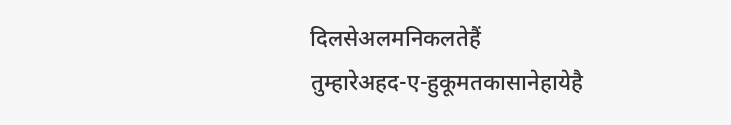दिलसेअलमनिकलतेहैं
तुम्हारेअहद-ए-हुकूमतकासानेहायेहै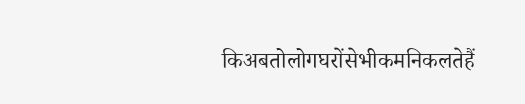किअबतोलोगघरोंसेभीकमनिकलतेहैं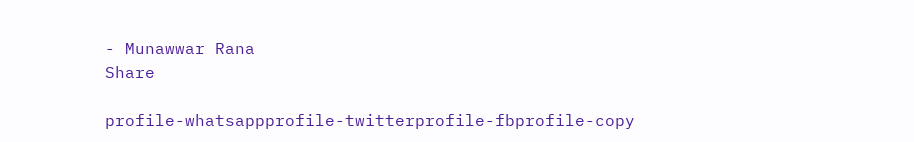- Munawwar Rana
Share

profile-whatsappprofile-twitterprofile-fbprofile-copy